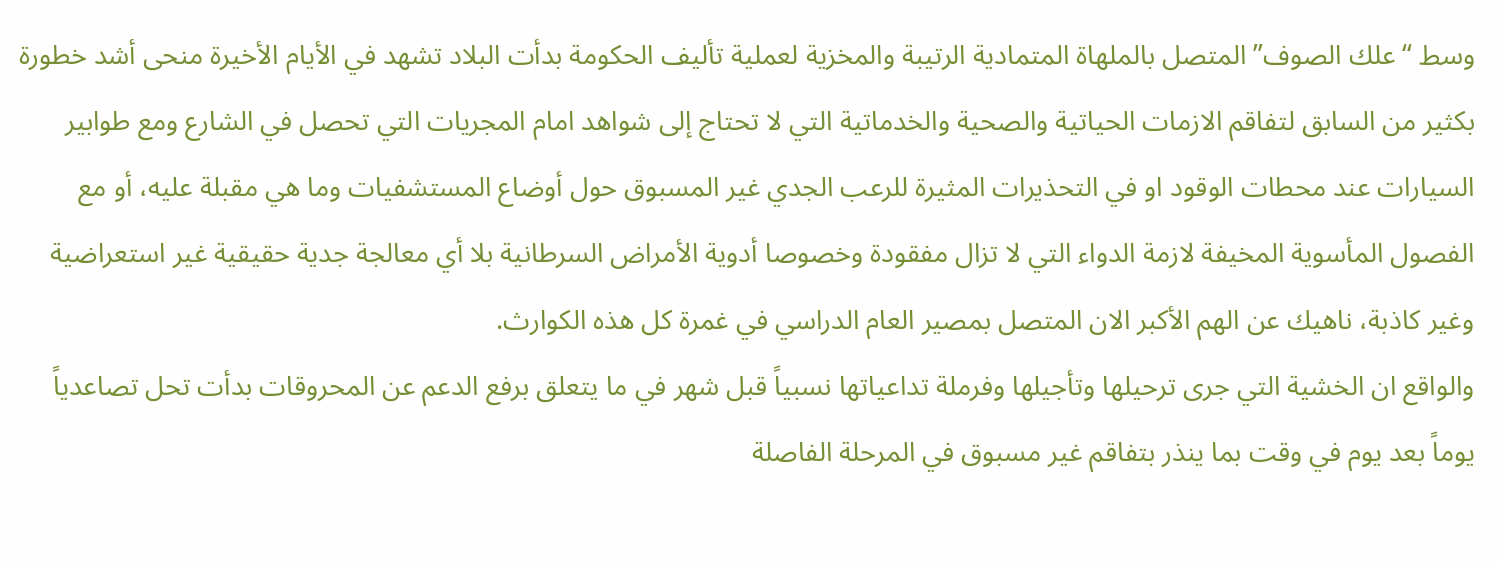وسط “علك الصوف” المتصل بالملهاة المتمادية الرتيبة والمخزية لعملية تأليف الحكومة بدأت البلاد تشهد في الأيام الأخيرة منحى أشد خطورة بكثير من السابق لتفاقم الازمات الحياتية والصحية والخدماتية التي لا تحتاج إلى شواهد امام المجريات التي تحصل في الشارع ومع طوابير السيارات عند محطات الوقود او في التحذيرات المثيرة للرعب الجدي غير المسبوق حول أوضاع المستشفيات وما هي مقبلة عليه، أو مع الفصول المأسوية المخيفة لازمة الدواء التي لا تزال مفقودة وخصوصا أدوية الأمراض السرطانية بلا أي معالجة جدية حقيقية غير استعراضية وغير كاذبة، ناهيك عن الهم الأكبر الان المتصل بمصير العام الدراسي في غمرة كل هذه الكوارث.
والواقع ان الخشية التي جرى ترحيلها وتأجيلها وفرملة تداعياتها نسبياً قبل شهر في ما يتعلق برفع الدعم عن المحروقات بدأت تحل تصاعدياً يوماً بعد يوم في وقت بما ينذر بتفاقم غير مسبوق في المرحلة الفاصلة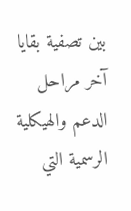بين تصفية بقايا آخر مراحل الدعم والهيكلية الرسمية التي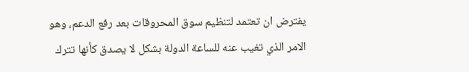يفترض ان تعتمد لتنظيم سوق المحروقات بعد رفع الدعم، وهو الامر الذي تغيب عنه للساعة الدولة بشكل لا يصدق كأنها تترك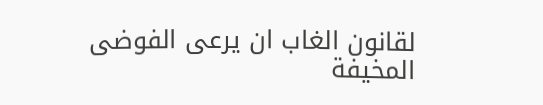لقانون الغاب ان يرعى الفوضى المخيفة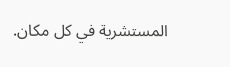المستشرية في كل مكان.